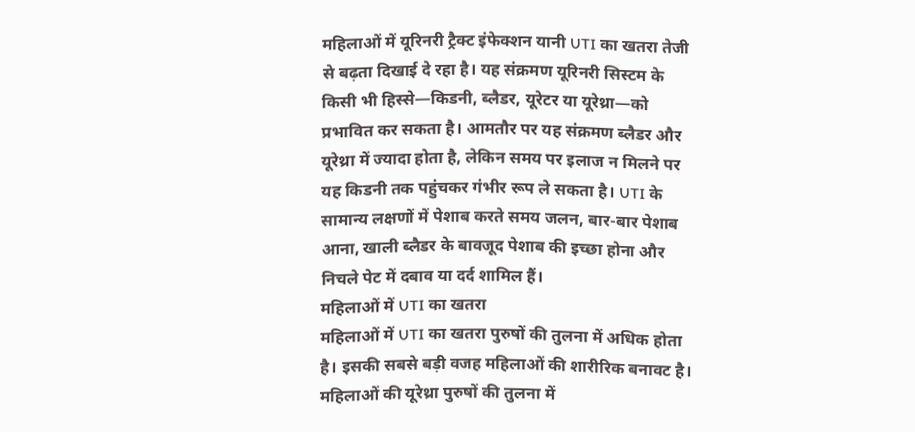महिलाओं में यूरिनरी ट्रैक्ट इंफेक्शन यानी UTI का खतरा तेजी से बढ़ता दिखाई दे रहा है। यह संक्रमण यूरिनरी सिस्टम के किसी भी हिस्से—किडनी, ब्लैडर, यूरेटर या यूरेथ्रा—को प्रभावित कर सकता है। आमतौर पर यह संक्रमण ब्लैडर और यूरेथ्रा में ज्यादा होता है, लेकिन समय पर इलाज न मिलने पर यह किडनी तक पहुंचकर गंभीर रूप ले सकता है। UTI के सामान्य लक्षणों में पेशाब करते समय जलन, बार-बार पेशाब आना, खाली ब्लैडर के बावजूद पेशाब की इच्छा होना और निचले पेट में दबाव या दर्द शामिल हैं।
महिलाओं में UTI का खतरा
महिलाओं में UTI का खतरा पुरुषों की तुलना में अधिक होता है। इसकी सबसे बड़ी वजह महिलाओं की शारीरिक बनावट है। महिलाओं की यूरेथ्रा पुरुषों की तुलना में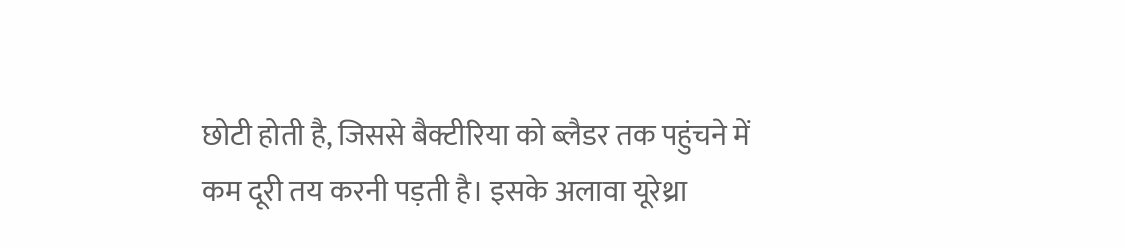छोटी होती है, जिससे बैक्टीरिया को ब्लैडर तक पहुंचने में कम दूरी तय करनी पड़ती है। इसके अलावा यूरेथ्रा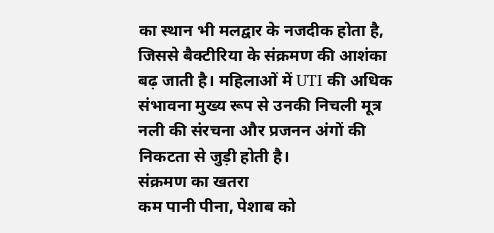का स्थान भी मलद्वार के नजदीक होता है, जिससे बैक्टीरिया के संक्रमण की आशंका बढ़ जाती है। महिलाओं में UTI की अधिक संभावना मुख्य रूप से उनकी निचली मूत्र नली की संरचना और प्रजनन अंगों की निकटता से जुड़ी होती है।
संक्रमण का खतरा
कम पानी पीना, पेशाब को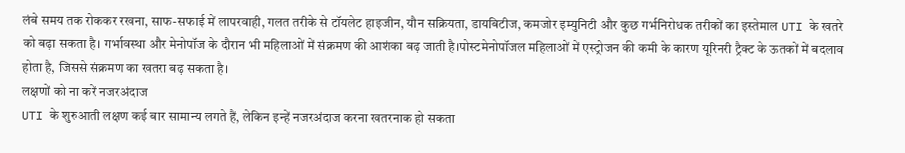लंबे समय तक रोककर रखना, साफ-सफाई में लापरवाही, गलत तरीके से टॉयलेट हाइजीन, यौन सक्रियता, डायबिटीज, कमजोर इम्युनिटी और कुछ गर्भनिरोधक तरीकों का इस्तेमाल UTI के खतरे को बढ़ा सकता है। गर्भावस्था और मेनोपॉज के दौरान भी महिलाओं में संक्रमण की आशंका बढ़ जाती है।पोस्टमेनोपॉजल महिलाओं में एस्ट्रोजन की कमी के कारण यूरिनरी ट्रैक्ट के ऊतकों में बदलाव होता है, जिससे संक्रमण का खतरा बढ़ सकता है।
लक्षणों को ना करें नजरअंदाज
UTI के शुरुआती लक्षण कई बार सामान्य लगते हैं, लेकिन इन्हें नजरअंदाज करना खतरनाक हो सकता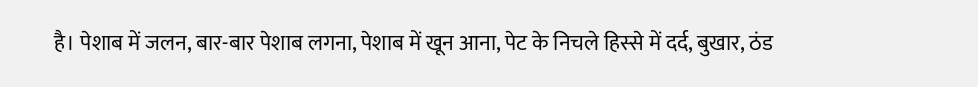है। पेशाब में जलन, बार-बार पेशाब लगना, पेशाब में खून आना, पेट के निचले हिस्से में दर्द, बुखार, ठंड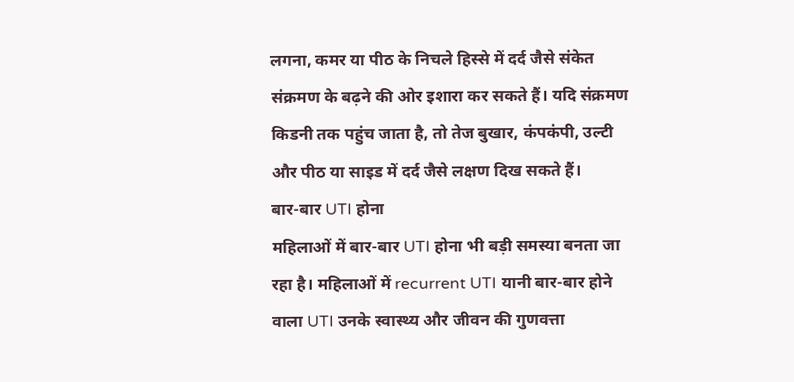लगना, कमर या पीठ के निचले हिस्से में दर्द जैसे संकेत संक्रमण के बढ़ने की ओर इशारा कर सकते हैं। यदि संक्रमण किडनी तक पहुंच जाता है, तो तेज बुखार, कंपकंपी, उल्टी और पीठ या साइड में दर्द जैसे लक्षण दिख सकते हैं।
बार-बार UTI होना
महिलाओं में बार-बार UTI होना भी बड़ी समस्या बनता जा रहा है। महिलाओं में recurrent UTI यानी बार-बार होने वाला UTI उनके स्वास्थ्य और जीवन की गुणवत्ता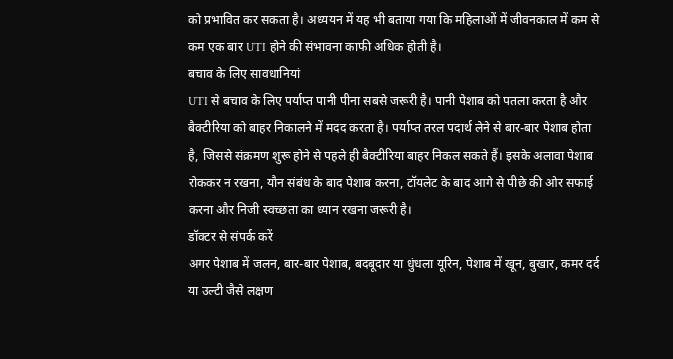को प्रभावित कर सकता है। अध्ययन में यह भी बताया गया कि महिलाओं में जीवनकाल में कम से कम एक बार UTI होने की संभावना काफी अधिक होती है।
बचाव के लिए सावधानियां
UTI से बचाव के लिए पर्याप्त पानी पीना सबसे जरूरी है। पानी पेशाब को पतला करता है और बैक्टीरिया को बाहर निकालने में मदद करता है। पर्याप्त तरल पदार्थ लेने से बार-बार पेशाब होता है, जिससे संक्रमण शुरू होने से पहले ही बैक्टीरिया बाहर निकल सकते हैं। इसके अलावा पेशाब रोककर न रखना, यौन संबंध के बाद पेशाब करना, टॉयलेट के बाद आगे से पीछे की ओर सफाई करना और निजी स्वच्छता का ध्यान रखना जरूरी है।
डॉक्टर से संपर्क करें
अगर पेशाब में जलन, बार-बार पेशाब, बदबूदार या धुंधला यूरिन, पेशाब में खून, बुखार, कमर दर्द या उल्टी जैसे लक्षण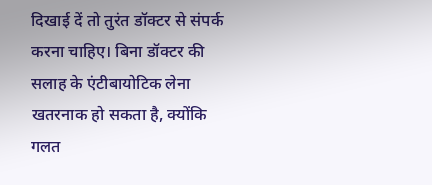दिखाई दें तो तुरंत डॉक्टर से संपर्क करना चाहिए। बिना डॉक्टर की सलाह के एंटीबायोटिक लेना खतरनाक हो सकता है, क्योंकि गलत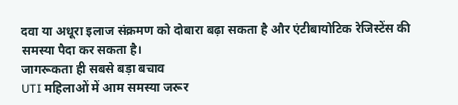दवा या अधूरा इलाज संक्रमण को दोबारा बढ़ा सकता है और एंटीबायोटिक रेजिस्टेंस की समस्या पैदा कर सकता है।
जागरूकता ही सबसे बड़ा बचाव
UTI महिलाओं में आम समस्या जरूर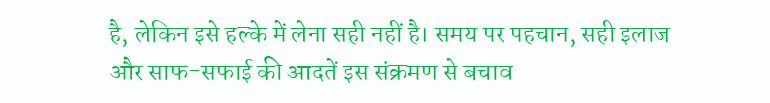है, लेकिन इसे हल्के में लेना सही नहीं है। समय पर पहचान, सही इलाज और साफ-सफाई की आदतें इस संक्रमण से बचाव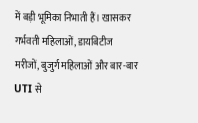में बड़ी भूमिका निभाती हैं। खासकर गर्भवती महिलाओं, डायबिटीज मरीजों, बुजुर्ग महिलाओं और बार-बार UTI से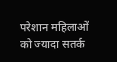परेशान महिलाओं को ज्यादा सतर्क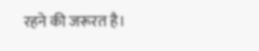रहने की जरूरत है।